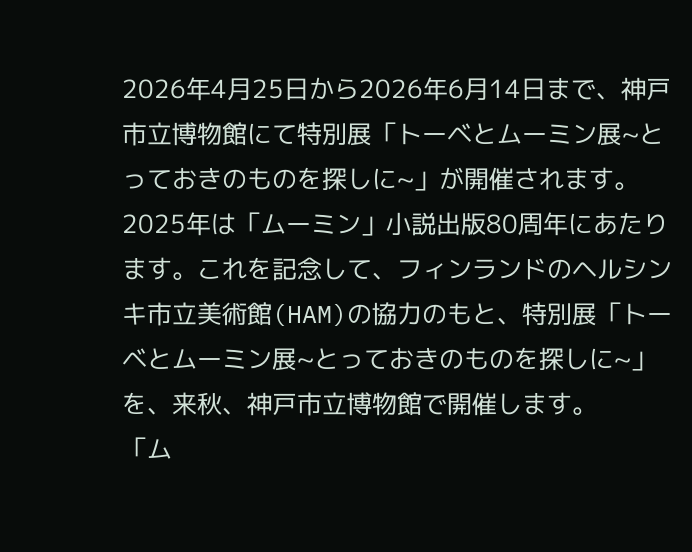2026年4月25日から2026年6月14日まで、神戸市立博物館にて特別展「トーベとムーミン展~とっておきのものを探しに~」が開催されます。
2025年は「ムーミン」小説出版80周年にあたります。これを記念して、フィンランドのヘルシンキ市立美術館(HAM)の協力のもと、特別展「トーベとムーミン展~とっておきのものを探しに~」を、来秋、神戸市立博物館で開催します。
「ム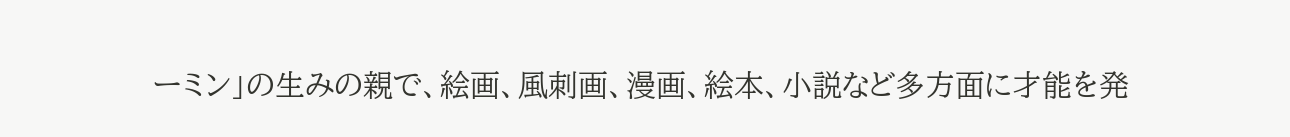ーミン」の生みの親で、絵画、風刺画、漫画、絵本、小説など多方面に才能を発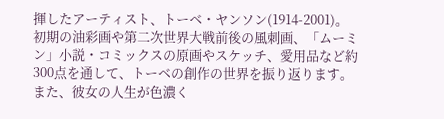揮したアーティスト、トーベ・ヤンソン(1914-2001)。
初期の油彩画や第二次世界大戦前後の風刺画、「ムーミン」小説・コミックスの原画やスケッチ、愛用品など約300点を通して、トーベの創作の世界を振り返ります。また、彼女の人生が色濃く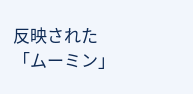反映された「ムーミン」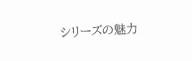シリーズの魅力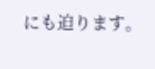にも迫ります。